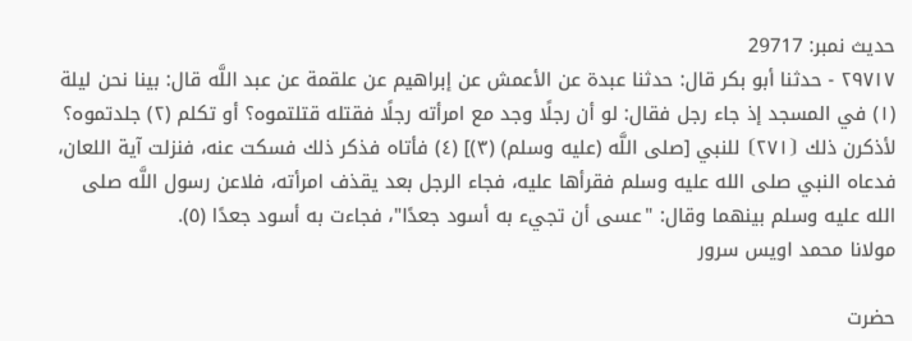حدیث نمبر: 29717
٢٩٧١٧ - حدثنا أبو بكر قال: حدثنا عبدة عن الأعمش عن إبراهيم عن علقمة عن عبد اللَّه قال: بينا نحن ليلة (١) في المسجد إذ جاء رجل فقال: لو أن رجلًا وجد مع امرأته رجلًا فقتله قتلتموه؟ أو تكلم (٢) جلدتموه؟ لأذكرن ذلك ⦗٢٧١⦘ للنبي [صلى اللَّه (عليه وسلم) (٣)] (٤) فأتاه فذكر ذلك فسكت عنه، فنزلت آية اللعان، فدعاه النبي صلى الله عليه وسلم فقرأها عليه، فجاء الرجل بعد يقذف امرأته، فلاعن رسول اللَّه صلى الله عليه وسلم بينهما وقال: "عسى أن تجيء به أسود جعدًا"، فجاءت به أسود جعدًا (٥).
مولانا محمد اویس سرور

حضرت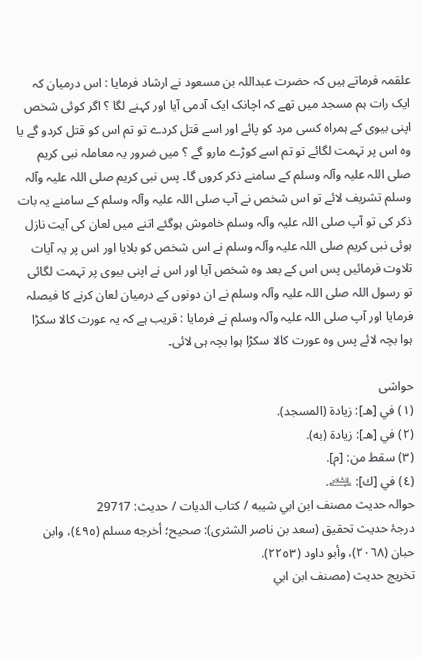علقمہ فرماتے ہیں کہ حضرت عبداللہ بن مسعود نے ارشاد فرمایا : اس درمیان کہ ایک رات ہم مسجد میں تھے کہ اچانک ایک آدمی آیا اور کہنے لگا ؟ اگر کوئی شخص اپنی بیوی کے ہمراہ کسی مرد کو پائے اور اسے قتل کردے تو تم اس کو قتل کردو گے یا وہ اس پر تہمت لگائے تو تم اسے کوڑے مارو گے ؟ میں ضرور یہ معاملہ نبی کریم صلی اللہ علیہ وآلہ وسلم کے سامنے ذکر کروں گا۔ پس نبی کریم صلی اللہ علیہ وآلہ وسلم تشریف لائے تو اس شخص نے آپ صلی اللہ علیہ وآلہ وسلم کے سامنے یہ بات ذکر کی تو آپ صلی اللہ علیہ وآلہ وسلم خاموش ہوگئے اتنے میں لعان کی آیت نازل ہوئی نبی کریم صلی اللہ علیہ وآلہ وسلم نے اس شخص کو بلایا اور اس پر یہ آیات تلاوت فرمائیں پس اس کے بعد وہ شخص آیا اور اس نے اپنی بیوی پر تہمت لگائی تو رسول اللہ صلی اللہ علیہ وآلہ وسلم نے ان دونوں کے درمیان لعان کرنے کا فیصلہ فرمایا اور آپ صلی اللہ علیہ وآلہ وسلم نے فرمایا : قریب ہے کہ یہ عورت کالا سکڑا ہوا بچہ لائے پس وہ عورت کالا سکڑا ہوا بچہ ہی لائی۔

حواشی
(١) في [هـ]: زيادة (المسجد).
(٢) في [هـ]: زيادة (به).
(٣) سقط من: [م].
(٤) في [ك]: ﵇.
حوالہ حدیث مصنف ابن ابي شيبه / كتاب الديات / حدیث: 29717
درجۂ حدیث تحقیق (سعد بن ناصر الشثری): صحيح؛ أخرجه مسلم (٤٩٥)، وابن حبان (٢٠٦٨)، وأبو داود (٢٢٥٣).
تخریج حدیث (مصنف ابن ابي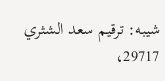شيبه: ترقيم سعد الشثري 29717،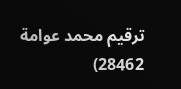ترقيم محمد عوامة 28462)